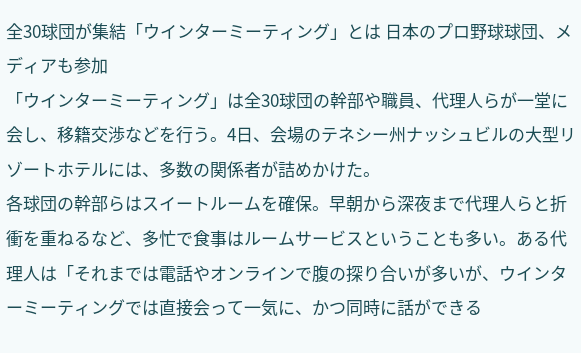全30球団が集結「ウインターミーティング」とは 日本のプロ野球球団、メディアも参加
「ウインターミーティング」は全30球団の幹部や職員、代理人らが一堂に会し、移籍交渉などを行う。4日、会場のテネシー州ナッシュビルの大型リゾートホテルには、多数の関係者が詰めかけた。
各球団の幹部らはスイートルームを確保。早朝から深夜まで代理人らと折衝を重ねるなど、多忙で食事はルームサービスということも多い。ある代理人は「それまでは電話やオンラインで腹の探り合いが多いが、ウインターミーティングでは直接会って一気に、かつ同時に話ができる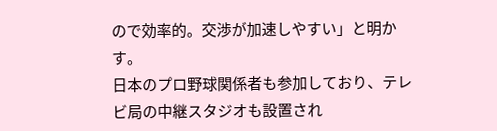ので効率的。交渉が加速しやすい」と明かす。
日本のプロ野球関係者も参加しており、テレビ局の中継スタジオも設置され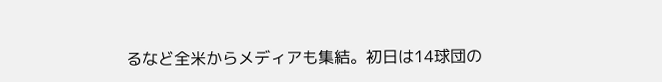るなど全米からメディアも集結。初日は14球団の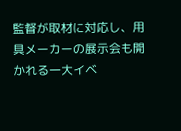監督が取材に対応し、用具メーカーの展示会も開かれる一大イベ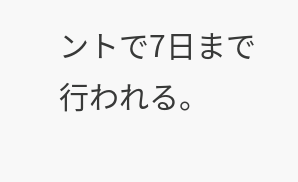ントで7日まで行われる。